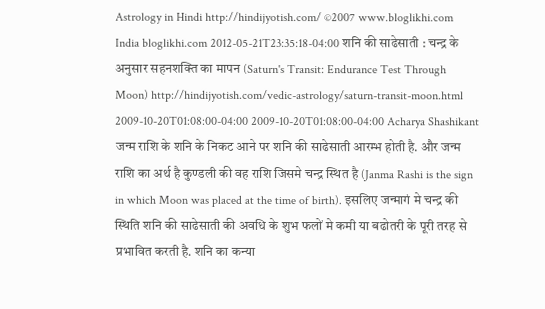Astrology in Hindi http://hindijyotish.com/ ©2007 www.bloglikhi.com India bloglikhi.com 2012-05-21T23:35:18-04:00 शनि की साढेसाती : चन्द्र के अनुसार सहनशक्ति का मापन (Saturn's Transit: Endurance Test Through Moon) http://hindijyotish.com/vedic-astrology/saturn-transit-moon.html 2009-10-20T01:08:00-04:00 2009-10-20T01:08:00-04:00 Acharya Shashikant जन्म राशि के शनि के निकट आने पर शनि की साढेसाती आरम्भ होती है. और जन्म राशि का अर्थ है कुण्डली की वह राशि जिसमे चन्द्र स्थित है (Janma Rashi is the sign in which Moon was placed at the time of birth). इसलिए जन्मागं मे चन्द्र की स्थिति शनि की साढेसाती की अवधि के शुभ फलों मे कमी या बढोतरी के पूरी तरह से प्रभावित करती है. शनि का कन्या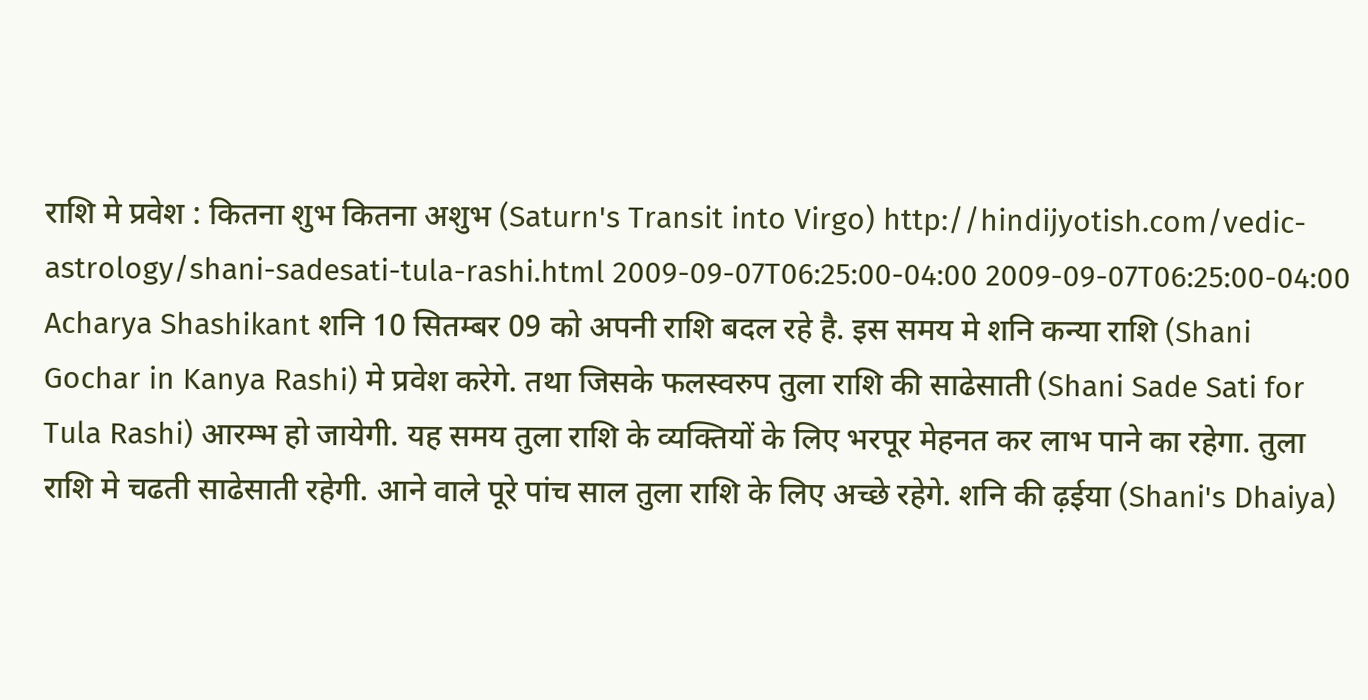राशि मे प्रवेश : कितना शुभ कितना अशुभ (Saturn's Transit into Virgo) http://hindijyotish.com/vedic-astrology/shani-sadesati-tula-rashi.html 2009-09-07T06:25:00-04:00 2009-09-07T06:25:00-04:00 Acharya Shashikant शनि 10 सितम्बर 09 को अपनी राशि बदल रहे है. इस समय मे शनि कन्या राशि (Shani Gochar in Kanya Rashi) मे प्रवेश करेगे. तथा जिसके फलस्वरुप तुला राशि की साढेसाती (Shani Sade Sati for Tula Rashi) आरम्भ हो जायेगी. यह समय तुला राशि के व्यक्तियों के लिए भरपूर मेहनत कर लाभ पाने का रहेगा. तुला राशि मे चढती साढेसाती रहेगी. आने वाले पूरे पांच साल तुला राशि के लिए अच्छे रहेगे. शनि की ढ़ईया (Shani's Dhaiya)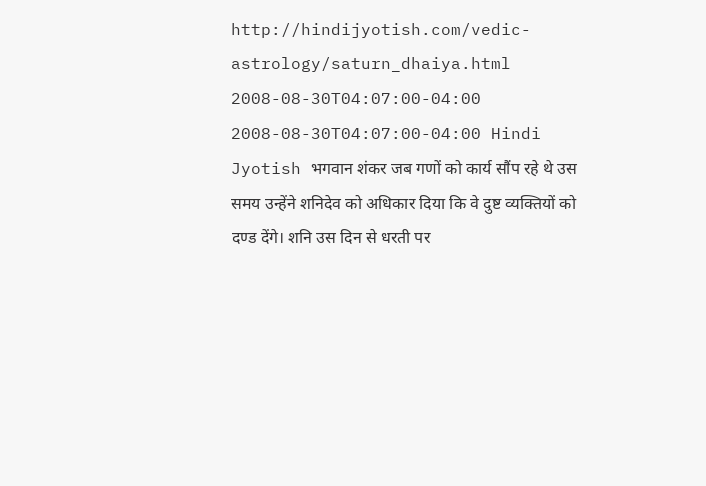http://hindijyotish.com/vedic-astrology/saturn_dhaiya.html 2008-08-30T04:07:00-04:00 2008-08-30T04:07:00-04:00 Hindi Jyotish भगवान शंकर जब गणों को कार्य सौंप रहे थे उस समय उन्हेंने शनिदेव को अधिकार दिया कि वे दुष्ट व्यक्तियों को दण्ड देंगे। शनि उस दिन से धरती पर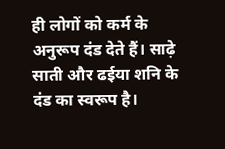ही लोगों को कर्म के अनुरूप दंड देते हैं। साढ़े साती और ढईया शनि के दंड का स्वरूप है।